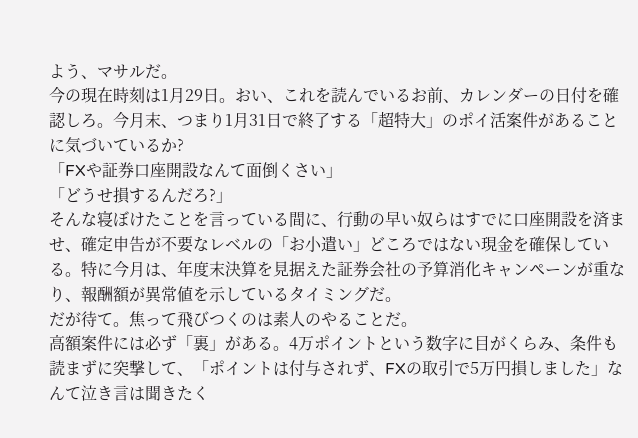よう、マサルだ。
今の現在時刻は1月29日。おい、これを読んでいるお前、カレンダーの日付を確認しろ。今月末、つまり1月31日で終了する「超特大」のポイ活案件があることに気づいているか?
「FXや証券口座開設なんて面倒くさい」
「どうせ損するんだろ?」
そんな寝ぼけたことを言っている間に、行動の早い奴らはすでに口座開設を済ませ、確定申告が不要なレベルの「お小遣い」どころではない現金を確保している。特に今月は、年度末決算を見据えた証券会社の予算消化キャンペーンが重なり、報酬額が異常値を示しているタイミングだ。
だが待て。焦って飛びつくのは素人のやることだ。
高額案件には必ず「裏」がある。4万ポイントという数字に目がくらみ、条件も読まずに突撃して、「ポイントは付与されず、FXの取引で5万円損しました」なんて泣き言は聞きたく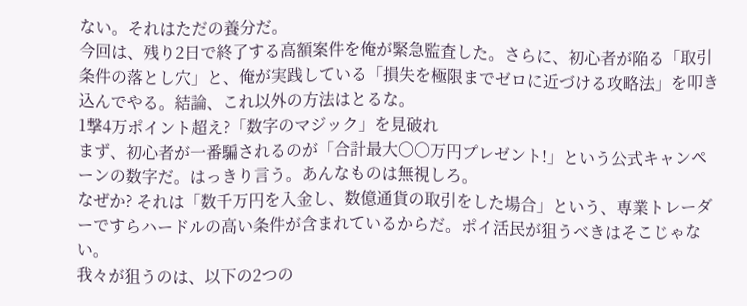ない。それはただの養分だ。
今回は、残り2日で終了する高額案件を俺が緊急監査した。さらに、初心者が陥る「取引条件の落とし穴」と、俺が実践している「損失を極限までゼロに近づける攻略法」を叩き込んでやる。結論、これ以外の方法はとるな。
1撃4万ポイント超え?「数字のマジック」を見破れ
まず、初心者が一番騙されるのが「合計最大〇〇万円プレゼント!」という公式キャンペーンの数字だ。はっきり言う。あんなものは無視しろ。
なぜか? それは「数千万円を入金し、数億通貨の取引をした場合」という、専業トレーダーですらハードルの高い条件が含まれているからだ。ポイ活民が狙うべきはそこじゃない。
我々が狙うのは、以下の2つの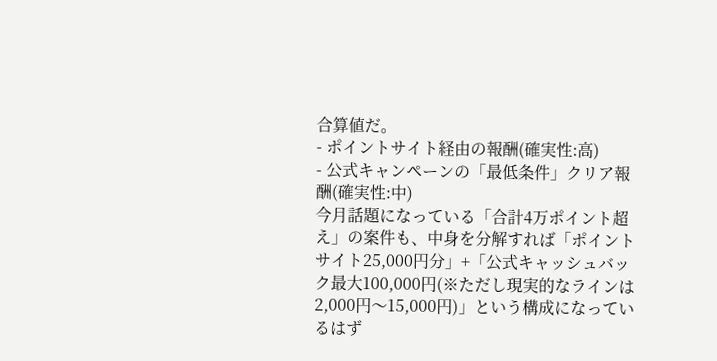合算値だ。
- ポイントサイト経由の報酬(確実性:高)
- 公式キャンペーンの「最低条件」クリア報酬(確実性:中)
今月話題になっている「合計4万ポイント超え」の案件も、中身を分解すれば「ポイントサイト25,000円分」+「公式キャッシュバック最大100,000円(※ただし現実的なラインは2,000円〜15,000円)」という構成になっているはず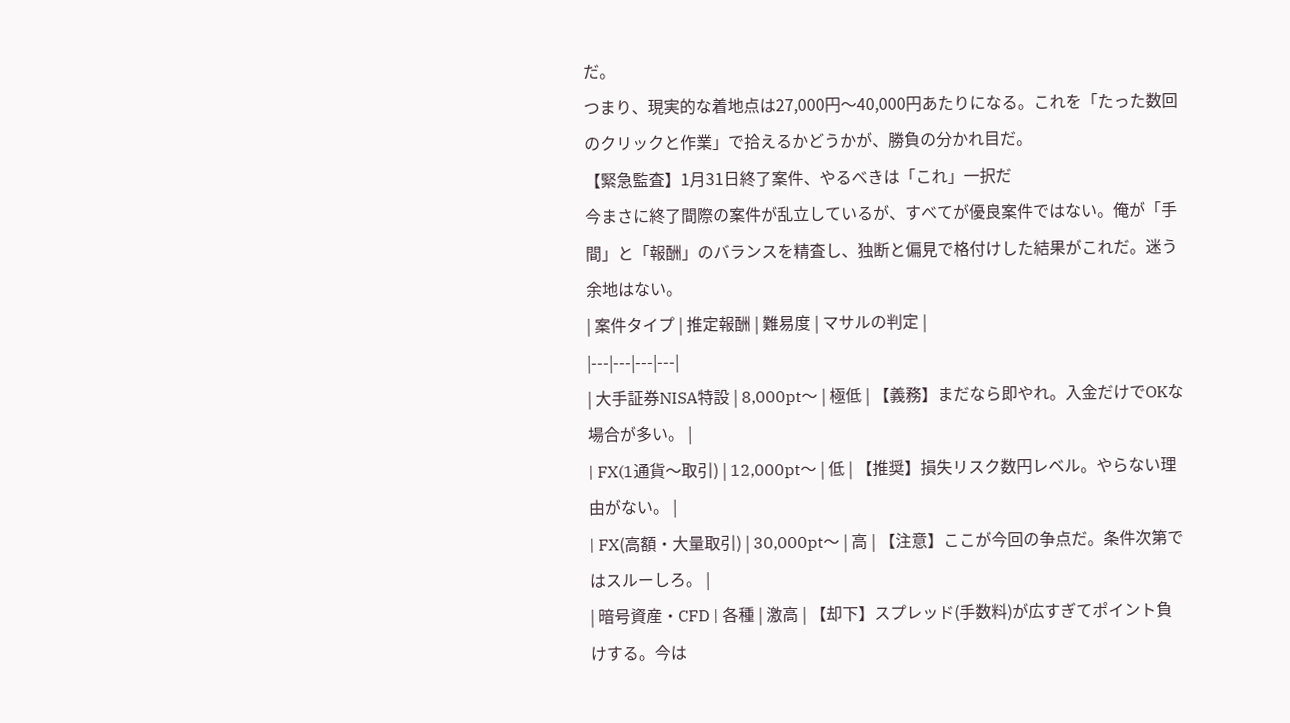だ。
つまり、現実的な着地点は27,000円〜40,000円あたりになる。これを「たった数回のクリックと作業」で拾えるかどうかが、勝負の分かれ目だ。
【緊急監査】1月31日終了案件、やるべきは「これ」一択だ
今まさに終了間際の案件が乱立しているが、すべてが優良案件ではない。俺が「手間」と「報酬」のバランスを精査し、独断と偏見で格付けした結果がこれだ。迷う余地はない。
| 案件タイプ | 推定報酬 | 難易度 | マサルの判定 |
|---|---|---|---|
| 大手証券NISA特設 | 8,000pt〜 | 極低 | 【義務】まだなら即やれ。入金だけでOKな場合が多い。 |
| FX(1通貨〜取引) | 12,000pt〜 | 低 | 【推奨】損失リスク数円レベル。やらない理由がない。 |
| FX(高額・大量取引) | 30,000pt〜 | 高 | 【注意】ここが今回の争点だ。条件次第ではスルーしろ。 |
| 暗号資産・CFD | 各種 | 激高 | 【却下】スプレッド(手数料)が広すぎてポイント負けする。今は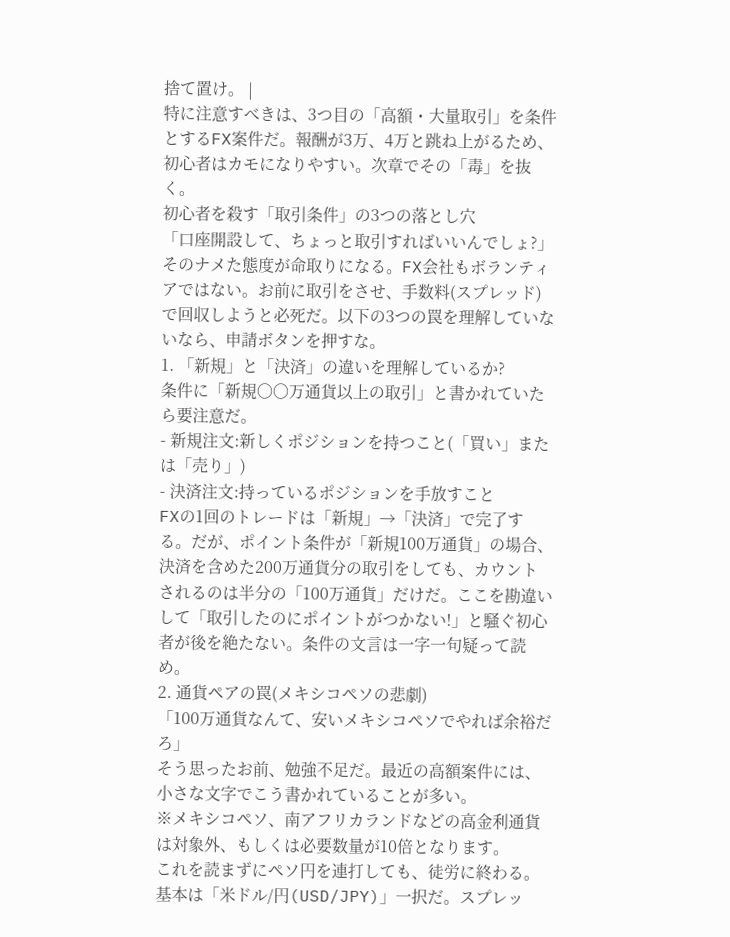捨て置け。 |
特に注意すべきは、3つ目の「高額・大量取引」を条件とするFX案件だ。報酬が3万、4万と跳ね上がるため、初心者はカモになりやすい。次章でその「毒」を抜く。
初心者を殺す「取引条件」の3つの落とし穴
「口座開設して、ちょっと取引すればいいんでしょ?」
そのナメた態度が命取りになる。FX会社もボランティアではない。お前に取引をさせ、手数料(スプレッド)で回収しようと必死だ。以下の3つの罠を理解していないなら、申請ボタンを押すな。
1. 「新規」と「決済」の違いを理解しているか?
条件に「新規〇〇万通貨以上の取引」と書かれていたら要注意だ。
- 新規注文:新しくポジションを持つこと(「買い」または「売り」)
- 決済注文:持っているポジションを手放すこと
FXの1回のトレードは「新規」→「決済」で完了する。だが、ポイント条件が「新規100万通貨」の場合、決済を含めた200万通貨分の取引をしても、カウントされるのは半分の「100万通貨」だけだ。ここを勘違いして「取引したのにポイントがつかない!」と騒ぐ初心者が後を絶たない。条件の文言は一字一句疑って読め。
2. 通貨ペアの罠(メキシコペソの悲劇)
「100万通貨なんて、安いメキシコペソでやれば余裕だろ」
そう思ったお前、勉強不足だ。最近の高額案件には、小さな文字でこう書かれていることが多い。
※メキシコペソ、南アフリカランドなどの高金利通貨は対象外、もしくは必要数量が10倍となります。
これを読まずにペソ円を連打しても、徒労に終わる。基本は「米ドル/円(USD/JPY)」一択だ。スプレッ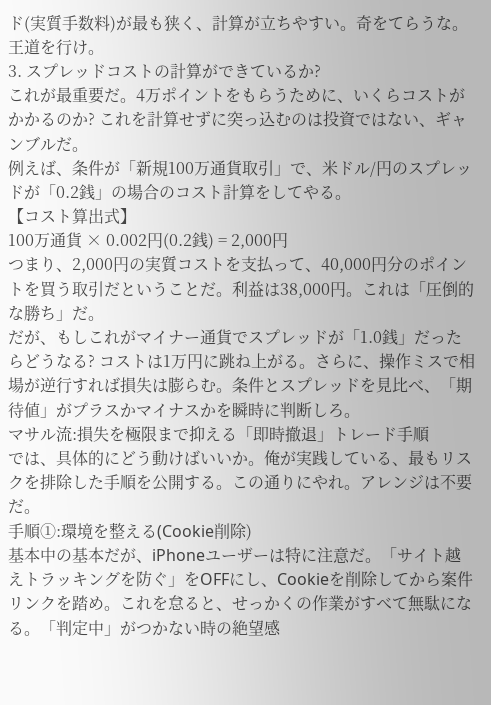ド(実質手数料)が最も狭く、計算が立ちやすい。奇をてらうな。王道を行け。
3. スプレッドコストの計算ができているか?
これが最重要だ。4万ポイントをもらうために、いくらコストがかかるのか? これを計算せずに突っ込むのは投資ではない、ギャンブルだ。
例えば、条件が「新規100万通貨取引」で、米ドル/円のスプレッドが「0.2銭」の場合のコスト計算をしてやる。
【コスト算出式】
100万通貨 × 0.002円(0.2銭) = 2,000円
つまり、2,000円の実質コストを支払って、40,000円分のポイントを買う取引だということだ。利益は38,000円。これは「圧倒的な勝ち」だ。
だが、もしこれがマイナー通貨でスプレッドが「1.0銭」だったらどうなる? コストは1万円に跳ね上がる。さらに、操作ミスで相場が逆行すれば損失は膨らむ。条件とスプレッドを見比べ、「期待値」がプラスかマイナスかを瞬時に判断しろ。
マサル流:損失を極限まで抑える「即時撤退」トレード手順
では、具体的にどう動けばいいか。俺が実践している、最もリスクを排除した手順を公開する。この通りにやれ。アレンジは不要だ。
手順①:環境を整える(Cookie削除)
基本中の基本だが、iPhoneユーザーは特に注意だ。「サイト越えトラッキングを防ぐ」をOFFにし、Cookieを削除してから案件リンクを踏め。これを怠ると、せっかくの作業がすべて無駄になる。「判定中」がつかない時の絶望感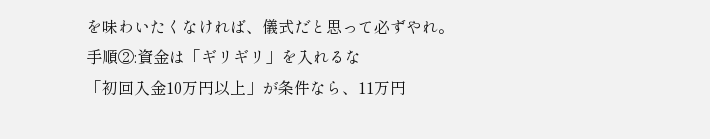を味わいたくなければ、儀式だと思って必ずやれ。
手順②:資金は「ギリギリ」を入れるな
「初回入金10万円以上」が条件なら、11万円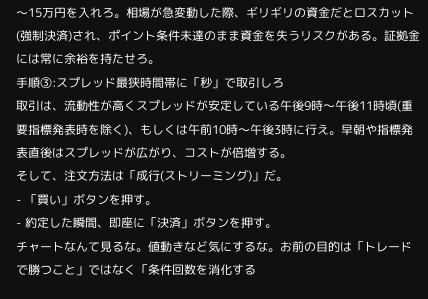〜15万円を入れろ。相場が急変動した際、ギリギリの資金だとロスカット(強制決済)され、ポイント条件未達のまま資金を失うリスクがある。証拠金には常に余裕を持たせろ。
手順③:スプレッド最狭時間帯に「秒」で取引しろ
取引は、流動性が高くスプレッドが安定している午後9時〜午後11時頃(重要指標発表時を除く)、もしくは午前10時〜午後3時に行え。早朝や指標発表直後はスプレッドが広がり、コストが倍増する。
そして、注文方法は「成行(ストリーミング)」だ。
- 「買い」ボタンを押す。
- 約定した瞬間、即座に「決済」ボタンを押す。
チャートなんて見るな。値動きなど気にするな。お前の目的は「トレードで勝つこと」ではなく「条件回数を消化する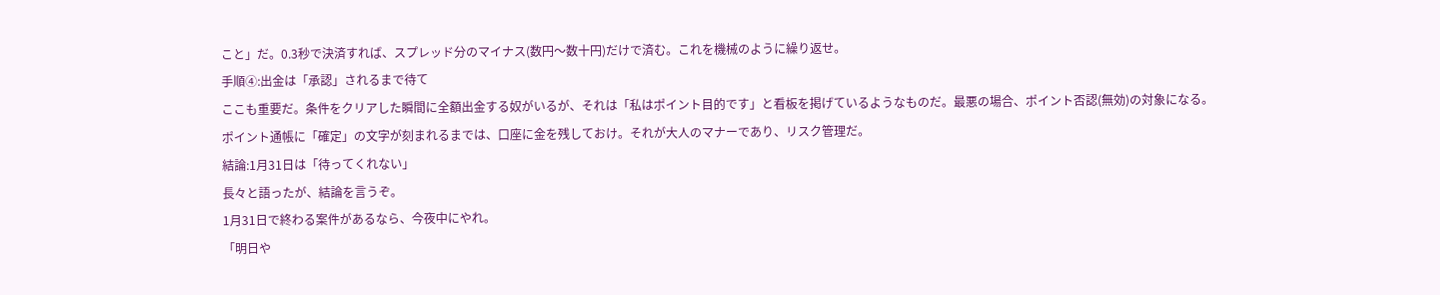こと」だ。0.3秒で決済すれば、スプレッド分のマイナス(数円〜数十円)だけで済む。これを機械のように繰り返せ。
手順④:出金は「承認」されるまで待て
ここも重要だ。条件をクリアした瞬間に全額出金する奴がいるが、それは「私はポイント目的です」と看板を掲げているようなものだ。最悪の場合、ポイント否認(無効)の対象になる。
ポイント通帳に「確定」の文字が刻まれるまでは、口座に金を残しておけ。それが大人のマナーであり、リスク管理だ。
結論:1月31日は「待ってくれない」
長々と語ったが、結論を言うぞ。
1月31日で終わる案件があるなら、今夜中にやれ。
「明日や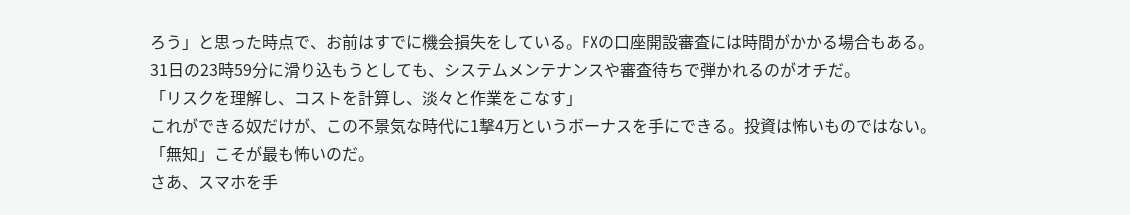ろう」と思った時点で、お前はすでに機会損失をしている。FXの口座開設審査には時間がかかる場合もある。31日の23時59分に滑り込もうとしても、システムメンテナンスや審査待ちで弾かれるのがオチだ。
「リスクを理解し、コストを計算し、淡々と作業をこなす」
これができる奴だけが、この不景気な時代に1撃4万というボーナスを手にできる。投資は怖いものではない。「無知」こそが最も怖いのだ。
さあ、スマホを手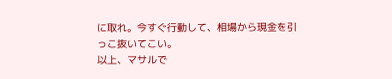に取れ。今すぐ行動して、相場から現金を引っこ抜いてこい。
以上、マサルで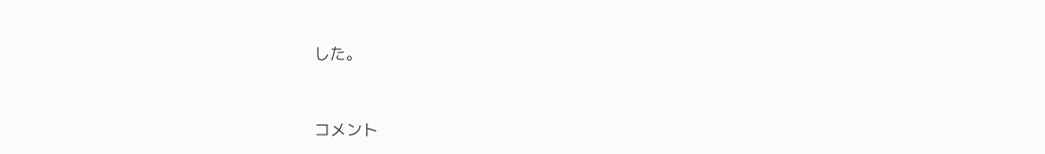した。


コメント